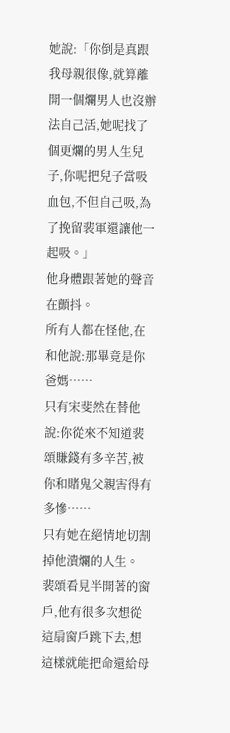她說:「你倒是真跟我母親很像,就算離開一個爛男人也沒辦法自己活,她呢找了個更爛的男人生兒子,你呢把兒子當吸血包,不但自己吸,為了挽留裴軍還讓他一起吸。」
他身體跟著她的聲音在顫抖。
所有人都在怪他,在和他說:那畢竟是你爸媽……
只有宋斐然在替他說:你從來不知道裴頌賺錢有多辛苦,被你和賭鬼父親害得有多慘……
只有她在絕情地切割掉他潰爛的人生。
裴頌看見半開著的窗戶,他有很多次想從這扇窗戶跳下去,想這樣就能把命還給母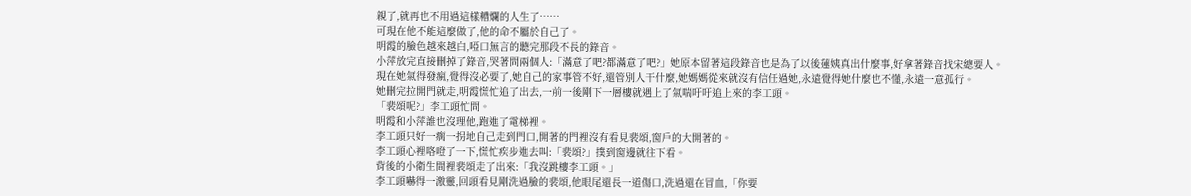親了,就再也不用過這樣糟爛的人生了……
可現在他不能這麼做了,他的命不屬於自己了。
明霞的臉色越來越白,啞口無言的聽完那段不長的錄音。
小萍放完直接刪掉了錄音,哭著問兩個人:「滿意了吧?都滿意了吧?」她原本留著這段錄音也是為了以後蓮姨真出什麼事,好拿著錄音找宋總要人。
現在她氣得發瘋,覺得沒必要了,她自己的家事管不好,還管別人干什麼,她媽媽從來就沒有信任過她,永遠覺得她什麼也不懂,永遠一意孤行。
她刪完拉開門就走,明霞慌忙追了出去,一前一後剛下一層樓就遇上了氣喘吁吁追上來的李工頭。
「裴頌呢?」李工頭忙問。
明霞和小萍誰也沒理他,跑進了電梯裡。
李工頭只好一瘸一拐地自己走到門口,開著的門裡沒有看見裴頌,窗戶的大開著的。
李工頭心裡咯噔了一下,慌忙疾步進去叫:「裴頌?」撲到窗邊就往下看。
背後的小衛生間裡裴頌走了出來:「我沒跳樓李工頭。」
李工頭嚇得一激靈,回頭看見剛洗過臉的裴頌,他眼尾還長一道傷口,洗過還在冒血,「你要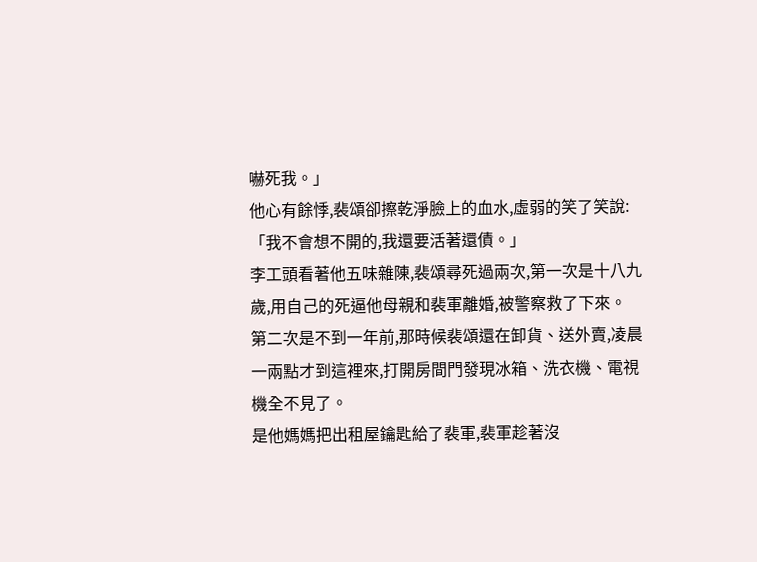嚇死我。」
他心有餘悸,裴頌卻擦乾淨臉上的血水,虛弱的笑了笑說:「我不會想不開的,我還要活著還債。」
李工頭看著他五味雜陳,裴頌尋死過兩次,第一次是十八九歲,用自己的死逼他母親和裴軍離婚,被警察救了下來。
第二次是不到一年前,那時候裴頌還在卸貨、送外賣,凌晨一兩點才到這裡來,打開房間門發現冰箱、洗衣機、電視機全不見了。
是他媽媽把出租屋鑰匙給了裴軍,裴軍趁著沒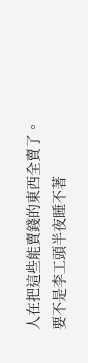人在把這些能賣錢的東西全賣了。
要不是李工頭半夜睡不著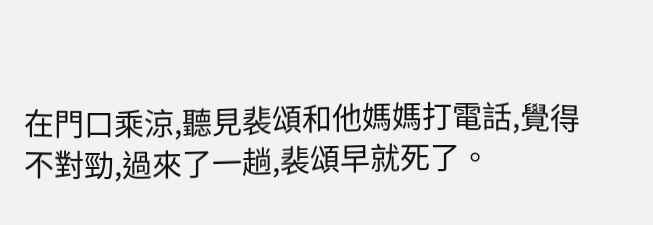在門口乘涼,聽見裴頌和他媽媽打電話,覺得不對勁,過來了一趟,裴頌早就死了。